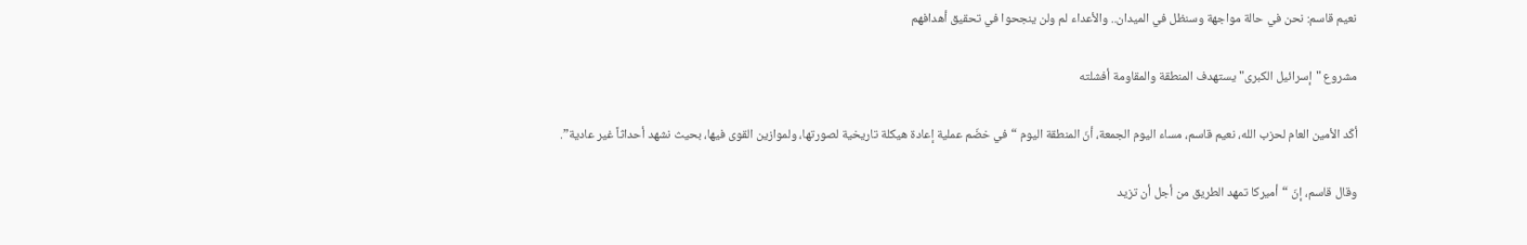نعيم قاسم: نحن في حالة مواجهة وسنظل في الميدان.. والأعداء لم ولن ينجحوا في تحقيق أهدافهم

مشروع "إسرائيل الكبرى" يستهدف المنطقة والمقاومة أفشلته

أكّد الأمين العام لحزب الله، نعيم قاسم، مساء اليوم الجمعة، أنّ المنطقة اليوم “في خضّم عملية إعادة هيكلة تاريخية لصورتها، ولموازين القوى فيها، بحيث نشهد أحداثاً غير عادية”.

وقال قاسم، إنّ “أميركا تمهد الطريق من أجل أن تزيد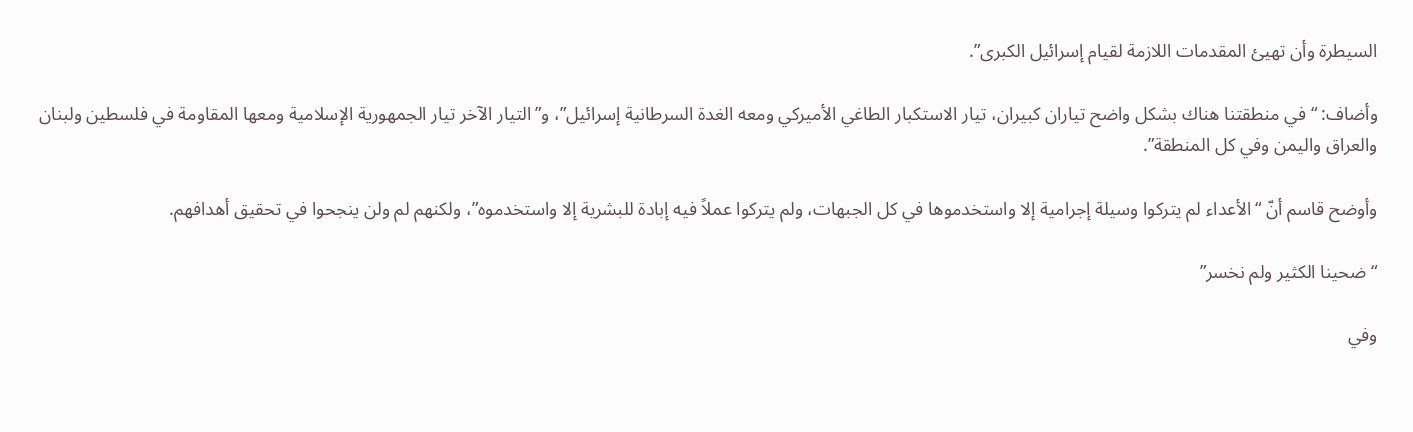السيطرة وأن تهيئ المقدمات اللازمة لقيام إسرائيل الكبرى”.

وأضاف: “في منطقتنا هناك بشكل واضح تياران كبيران، تيار الاستكبار الطاغي الأميركي ومعه الغدة السرطانية إسرائيل”، و”التيار الآخر تيار الجمهورية الإسلامية ومعها المقاومة في فلسطين ولبنان والعراق واليمن وفي كل المنطقة”.

وأوضح قاسم أنّ “الأعداء لم يتركوا وسيلة إجرامية إلا واستخدموها في كل الجبهات، ولم يتركوا عملاً فيه إبادة للبشرية إلا واستخدموه”، ولكنهم لم ولن ينجحوا في تحقيق أهدافهم.

“ضحينا الكثير ولم نخسر”

وفي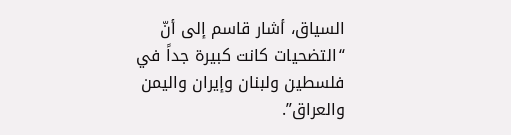السياق، أشار قاسم إلى أنّ “التضحيات كانت كبيرة جداً في فلسطين ولبنان وإيران واليمن والعراق”.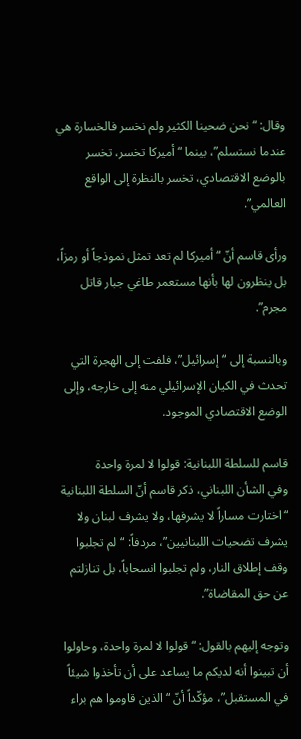وقال: “نحن ضحينا الكثير ولم نخسر فالخسارة هي عندما نستسلم”، بينما “أميركا تخسر، تخسر بالوضع الاقتصادي، تخسر بالنظرة إلى الواقع العالمي”.

ورأى قاسم أنّ “أميركا لم تعد تمثل نموذجاً أو رمزاً، بل ينظرون لها بأنها مستعمر طاغي جبار قاتل مجرم”.

وبالنسبة إلى “إسرائيل”، فلفت إلى الهجرة التي تحدث في الكيان الإسرائيلي منه إلى خارجه، وإلى الوضع الاقتصادي الموجود.

قاسم للسلطة اللبنانية: قولوا لا لمرة واحدة
وفي الشأن اللبناني، ذكر قاسم أنّ السلطة اللبنانية “اختارت مساراً لا يشرفها، ولا يشرف لبنان ولا يشرف تضحيات اللبنانيين”، مردفاً: “لم تجلبوا وقف إطلاق النار، ولم تجلبوا انسحاباً، بل تنازلتم عن حق المقاضاة”.

وتوجه إليهم بالقول: “قولوا لا لمرة واحدة، وحاولوا أن تبينوا أنه لديكم ما يساعد على أن تأخذوا شيئاً في المستقبل”، مؤكّداً أنّ “الذين قاوموا هم براء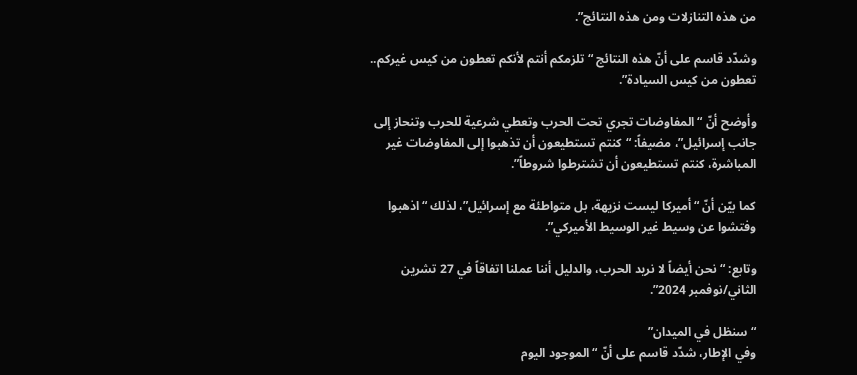من هذه التنازلات ومن هذه النتائج”.

وشدّد قاسم على أنّ هذه النتائج “تلزمكم أنتم لأنكم تعطون من كيس غيركم.. تعطون من كيس السيادة”.

وأوضح أنّ “المفاوضات تجري تحت الحرب وتعطي شرعية للحرب وتنحاز إلى جانب إسرائيل”، مضيفاً: “كنتم تستطيعون أن تذهبوا إلى المفاوضات غير المباشرة، كنتم تستطيعون أن تشترطوا شروطاً”.

كما بيّن أنّ “أميركا ليست نزيهة، بل متواطئة مع إسرائيل”، لذلك “اذهبوا وفتشوا عن وسيط غير الوسيط الأميركي”.

وتابع: “نحن أيضاً لا نريد الحرب، والدليل أننا عملنا اتفاقاً في 27 تشرين الثاني/نوفمبر 2024”.

“سنظل في الميدان”
وفي الإطار، شدّد قاسم على أنّ “الموجود اليوم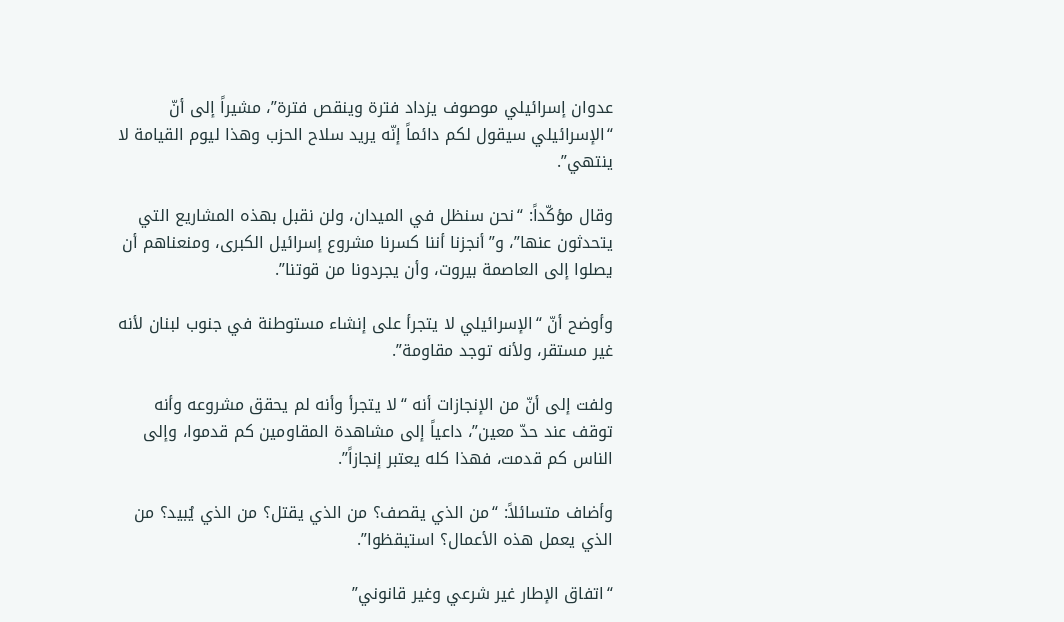عدوان إسرائيلي موصوف يزداد فترة وينقص فترة”، مشيراً إلى أنّ “الإسرائيلي سيقول لكم دائماً إنّه يريد سلاح الحزب وهذا ليوم القيامة لا ينتهي”.

وقال مؤكّداً: “نحن سنظل في الميدان، ولن نقبل بهذه المشاريع التي يتحدثون عنها”، و”أنجزنا أننا كسرنا مشروع إسرائيل الكبرى، ومنعناهم أن يصلوا إلى العاصمة بيروت، وأن يجردونا من قوتنا”.

وأوضح أنّ “الإسرائيلي لا يتجرأ على إنشاء مستوطنة في جنوب لبنان لأنه غير مستقر، ولأنه توجد مقاومة”.

ولفت إلى أنّ من الإنجازات أنه “لا يتجرأ وأنه لم يحقق مشروعه وأنه توقف عند حدّ معين”، داعياً إلى مشاهدة المقاومين كم قدموا، وإلى الناس كم قدمت، فهذا كله يعتبر إنجازاً”.

وأضاف متسائلاً: “من الذي يقصف؟ من الذي يقتل؟ من الذي يُبيد؟ من الذي يعمل هذه الأعمال؟ استيقظوا”.

“اتفاق الإطار غير شرعي وغير قانوني”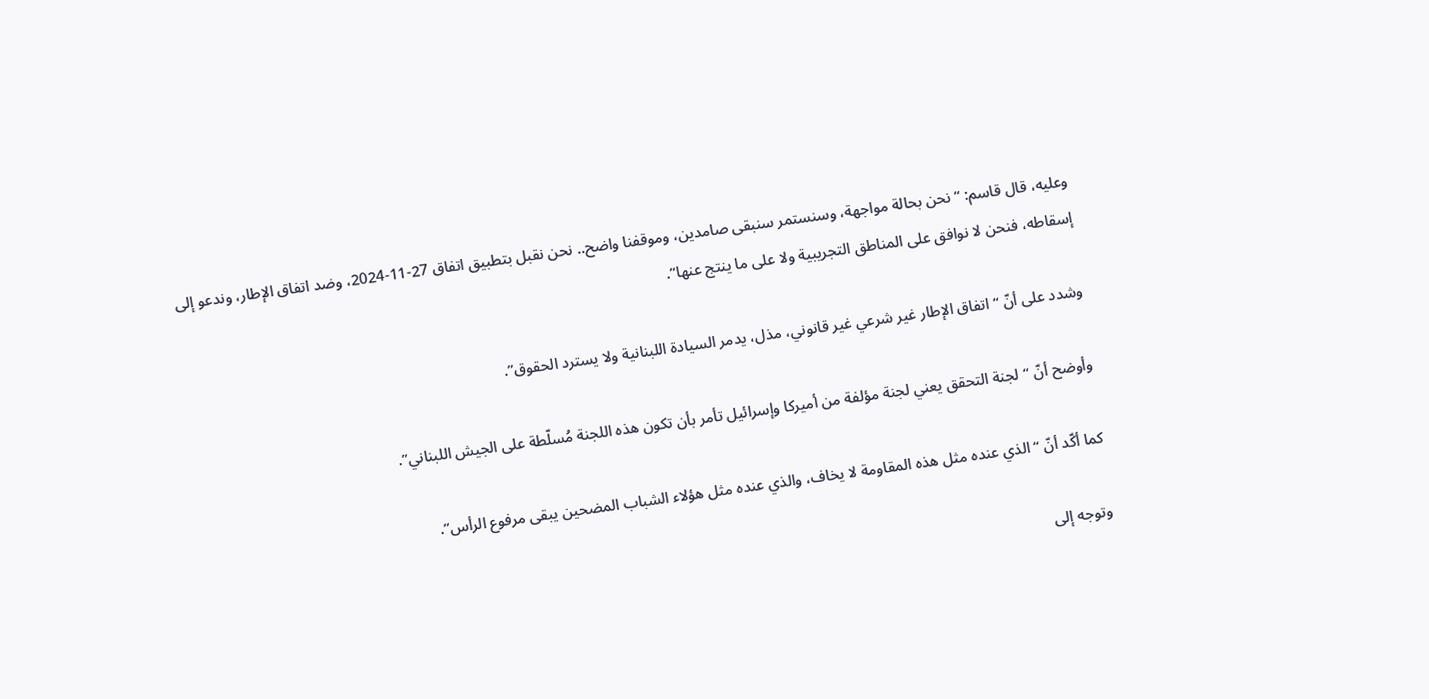وعليه، قال قاسم: “نحن بحالة مواجهة، وسنستمر سنبقى صامدين، وموقفنا واضح.. نحن نقبل بتطبيق اتفاق 27-11-2024، وضد اتفاق الإطار، وندعو إلى إسقاطه، فنحن لا نوافق على المناطق التجريبية ولا على ما ينتج عنها”.

وشدد على أنّ “اتفاق الإطار غير شرعي غير قانوني، مذل، يدمر السيادة اللبنانية ولا يسترد الحقوق”.

وأوضح أنّ “لجنة التحقق يعني لجنة مؤلفة من أميركا وإسرائيل تأمر بأن تكون هذه اللجنة مُسلّطة على الجيش اللبناني”.

كما أكّد أنّ “الذي عنده مثل هذه المقاومة لا يخاف، والذي عنده مثل هؤلاء الشباب المضحين يبقى مرفوع الرأس”.

وتوجه إلى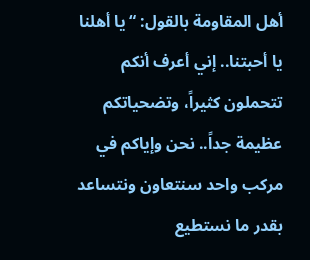أهل المقاومة بالقول: “يا أهلنا يا أحبتنا.. إني أعرف أنكم تتحملون كثيراً، وتضحياتكم عظيمة جداً.. نحن وإياكم في مركب واحد سنتعاون ونتساعد بقدر ما نستطيع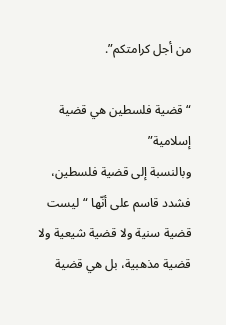من أجل كرامتكم”.

“قضية فلسطين هي قضية إسلامية”
وبالنسبة إلى قضية فلسطين، فشدد قاسم على أنّها “ليست قضية سنية ولا قضية شيعية ولا قضية مذهبية، بل هي قضية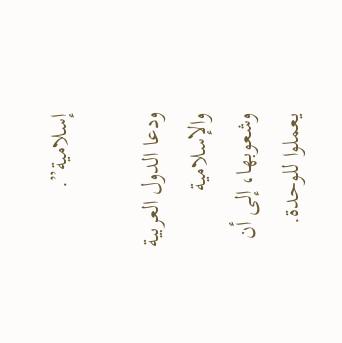إسلامية”.

ودعا الدول العربية والإسلامية وشعوبها، إلى أن يعملوا للوحدة.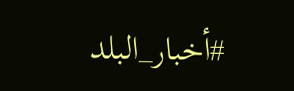#أخبار_البلد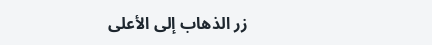زر الذهاب إلى الأعلى